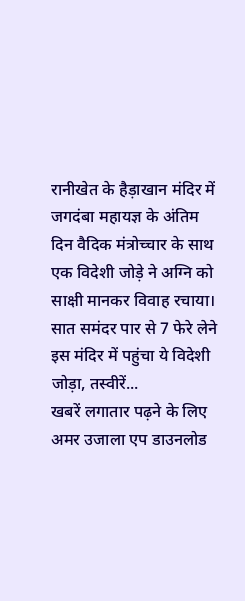रानीखेत के हैड़ाखान मंदिर में जगदंबा महायज्ञ के अंतिम दिन वैदिक मंत्रोच्चार के साथ एक विदेशी जोड़े ने अग्नि को साक्षी मानकर विवाह रचाया।
सात समंदर पार से 7 फेरे लेने इस मंदिर में पहुंचा ये विदेशी जोड़ा, तस्वीरें...
खबरें लगातार पढ़ने के लिए अमर उजाला एप डाउनलोड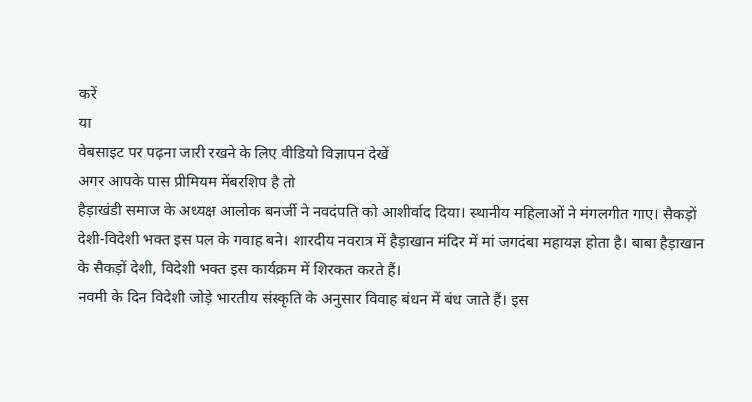करें
या
वेबसाइट पर पढ़ना जारी रखने के लिए वीडियो विज्ञापन देखें
अगर आपके पास प्रीमियम मेंबरशिप है तो
हैड़ाखंडी समाज के अध्यक्ष आलोक बनर्जी ने नवदंपति को आशीर्वाद दिया। स्थानीय महिलाओं ने मंगलगीत गाए। सैकड़ों देशी-विदेशी भक्त इस पल के गवाह बने। शारदीय नवरात्र में हैड़ाखान मंदिर में मां जगदंबा महायज्ञ होता है। बाबा हैड़ाखान के सैकड़ों देशी, विदेशी भक्त इस कार्यक्रम में शिरकत करते हैं।
नवमी के दिन विदेशी जोड़े भारतीय संस्कृति के अनुसार विवाह बंधन में बंध जाते हैं। इस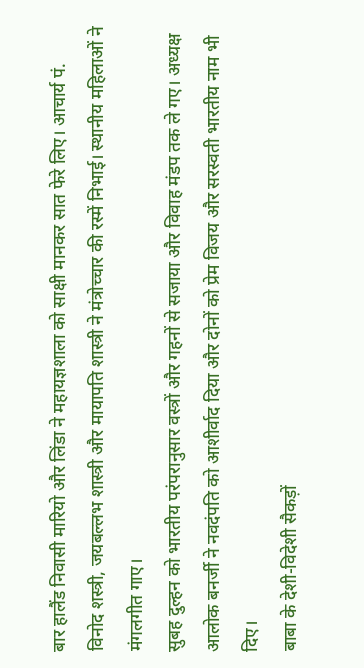बार हालैंड निवासी मारियो और लिंडा ने महायज्ञशाला को साक्षी मानकर सात फेरे लिए। आचार्य पं. विनोद शस्त्री, जयबल्लभ शास्त्री और मायापति शास्त्री ने मंत्रोच्चार की रस्में निभाई। स्थानीय महिलाओं ने मंगलगीत गाए।
सुबह दुल्हन को भारतीय परंपरानुसार वस्त्रों और गहनों से सजाया और विवाह मंडप तक ले गए। अध्यक्ष आलोक बनर्जी ने नवदंपति को आशीर्वाद दिया और दोनों को प्रेम विजय और सरस्वती भारतीय नाम भी दिए।
बाबा के देशी-विदेशी सैकड़ों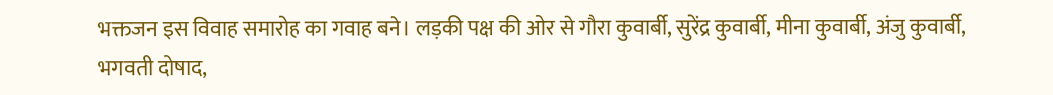भक्तजन इस विवाह समारोह का गवाह बने। लड़की पक्ष की ओर से गौरा कुवार्बी, सुरेंद्र कुवार्बी, मीना कुवार्बी, अंजु कुवार्बी, भगवती दोषाद,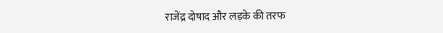राजेंद्र दोषाद और लड़के की तरफ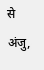से अंजु,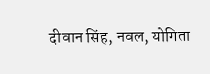दीवान सिंह, नवल, योगिता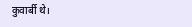कुवार्बी थे।